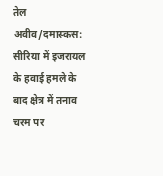तेल अवीव/दमास्कस: सीरिया में इजरायल के हवाई हमले के बाद क्षेत्र में तनाव चरम पर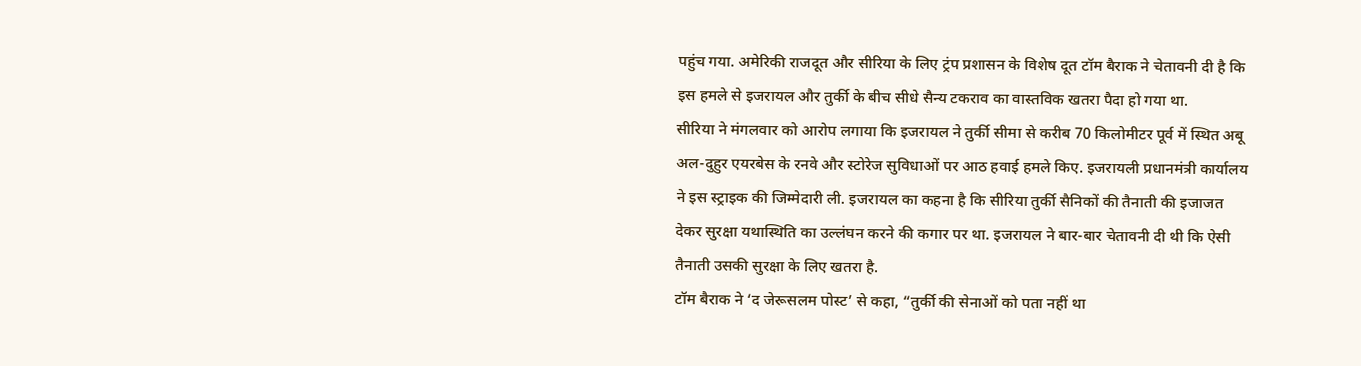पहुंच गया. अमेरिकी राजदूत और सीरिया के लिए ट्रंप प्रशासन के विशेष दूत टॉम बैराक ने चेतावनी दी है कि इस हमले से इजरायल और तुर्की के बीच सीधे सैन्य टकराव का वास्तविक खतरा पैदा हो गया था.
सीरिया ने मंगलवार को आरोप लगाया कि इजरायल ने तुर्की सीमा से करीब 70 किलोमीटर पूर्व में स्थित अबू अल-दुहुर एयरबेस के रनवे और स्टोरेज सुविधाओं पर आठ हवाई हमले किए. इजरायली प्रधानमंत्री कार्यालय ने इस स्ट्राइक की जिम्मेदारी ली. इजरायल का कहना है कि सीरिया तुर्की सैनिकों की तैनाती की इजाजत देकर सुरक्षा यथास्थिति का उल्लंघन करने की कगार पर था. इजरायल ने बार-बार चेतावनी दी थी कि ऐसी तैनाती उसकी सुरक्षा के लिए खतरा है.
टॉम बैराक ने ‘द जेरूसलम पोस्ट’ से कहा, “तुर्की की सेनाओं को पता नहीं था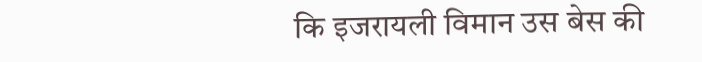कि इजरायली विमान उस बेस की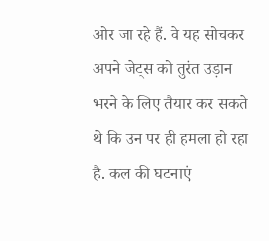ओर जा रहे हैं. वे यह सोचकर अपने जेट्स को तुरंत उड़ान भरने के लिए तैयार कर सकते थे कि उन पर ही हमला हो रहा है. कल की घटनाएं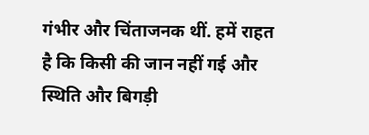गंभीर और चिंताजनक थीं. हमें राहत है कि किसी की जान नहीं गई और स्थिति और बिगड़ी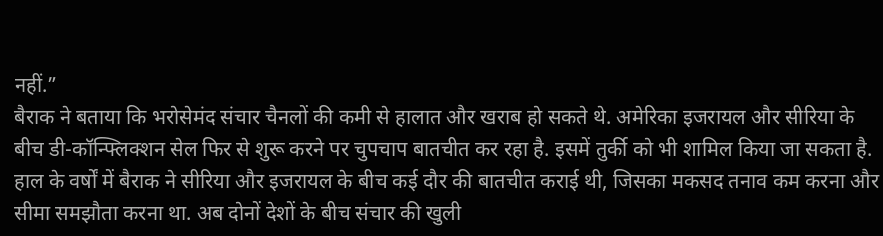नहीं.”
बैराक ने बताया कि भरोसेमंद संचार चैनलों की कमी से हालात और खराब हो सकते थे. अमेरिका इजरायल और सीरिया के बीच डी-कॉन्फ्लिक्शन सेल फिर से शुरू करने पर चुपचाप बातचीत कर रहा है. इसमें तुर्की को भी शामिल किया जा सकता है.
हाल के वर्षों में बैराक ने सीरिया और इजरायल के बीच कई दौर की बातचीत कराई थी, जिसका मकसद तनाव कम करना और सीमा समझौता करना था. अब दोनों देशों के बीच संचार की खुली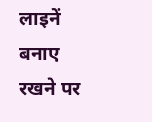लाइनें बनाए रखने पर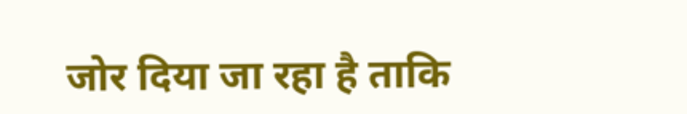जोर दिया जा रहा है ताकि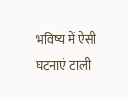भविष्य में ऐसी घटनाएं टाली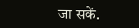जा सकें.